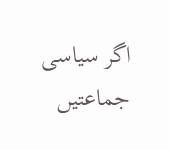اگر سیاسی جماعتیں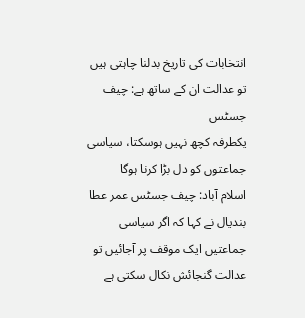انتخابات کی تاریخ بدلنا چاہتی ہیں تو عدالت ان کے ساتھ ہے: چیف جسٹس
یکطرفہ کچھ نہیں ہوسکتا، سیاسی جماعتوں کو دل بڑا کرنا ہوگا
اسلام آباد: چیف جسٹس عمر عطا بندیال نے کہا کہ اگر سیاسی جماعتیں ایک موقف پر آجائیں تو عدالت گنجائش نکال سکتی ہے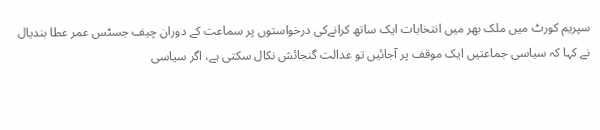سپریم کورٹ میں ملک بھر میں انتخابات ایک ساتھ کرانےکی درخواستوں پر سماعت کے دوران چیف جسٹس عمر عطا بندیال نے کہا کہ سیاسی جماعتیں ایک موقف پر آجائیں تو عدالت گنجائش نکال سکتی ہے، اگر سیاسی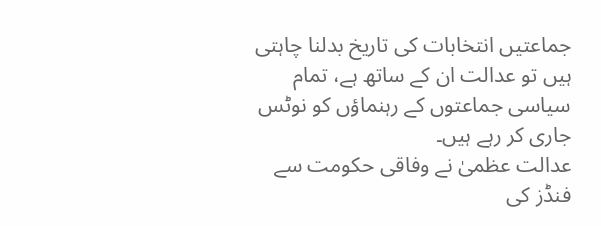جماعتیں انتخابات کی تاریخ بدلنا چاہتی ہیں تو عدالت ان کے ساتھ ہے، تمام سیاسی جماعتوں کے رہنماؤں کو نوٹس جاری کر رہے ہیں۔
عدالت عظمیٰ نے وفاقی حکومت سے فنڈز کی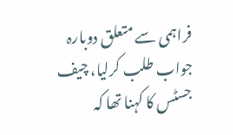فراہمی سے متعلق دوبارہ جواب طلب کرلیا، چیف جسٹس کا کہنا تھا کہ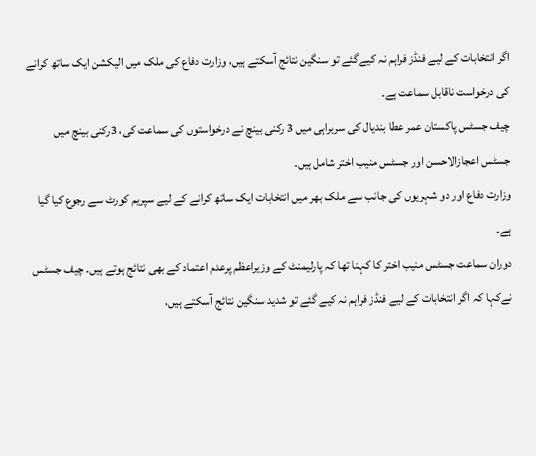اگر انتخابات کے لیے فنڈز فراہم نہ کیےگئے تو سنگین نتائج آسکتے ہیں، وزارت دفاع کی ملک میں الیکشن ایک ساتھ کرانے کی درخواست ناقابل سماعت ہے۔
چیف جسٹس پاکستان عمر عطا بندیال کی سربراہی میں 3 رکنی بینچ نے درخواستوں کی سماعت کی، 3رکنی بینچ میں جسٹس اعجازالاحسن اور جسٹس منیب اختر شامل ہیں۔
وزارت دفاع اور دو شہریوں کی جانب سے ملک بھر میں انتخابات ایک ساتھ کرانے کے لیے سپریم کورٹ سے رجوع کیا گیا ہے۔
دوران سماعت جسٹس منیب اختر کا کہنا تھا کہ پارلیمنٹ کے وزیراعظم پرعدم اعتماد کے بھی نتائج ہوتے ہیں۔ چیف جسٹس نےکہا کہ اگر انتخابات کے لیے فنڈز فراہم نہ کیے گئے تو شدید سنگین نتائج آسکتے ہیں،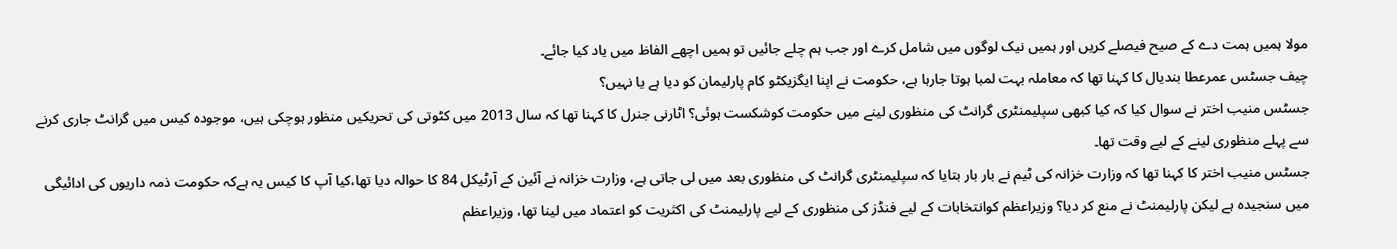مولا ہمیں ہمت دے کے صیح فیصلے کریں اور ہمیں نیک لوگوں میں شامل کرے اور جب ہم چلے جائیں تو ہمیں اچھے الفاظ میں یاد کیا جائے۔
چیف جسٹس عمرعطا بندیال کا کہنا تھا کہ معاملہ بہت لمبا ہوتا جارہا ہے، حکومت نے اپنا ایگزیکٹو کام پارلیمان کو دیا ہے یا نہیں؟
جسٹس منیب اختر نے سوال کیا کہ کیا کبھی سپلیمنٹری گرانٹ کی منظوری لینے میں حکومت کوشکست ہوئی؟ اٹارنی جنرل کا کہنا تھا کہ سال 2013 میں کٹوتی کی تحریکیں منظور ہوچکی ہیں، موجودہ کیس میں گرانٹ جاری کرنے سے پہلے منظوری لینے کے لیے وقت تھا۔
جسٹس منیب اختر کا کہنا تھا کہ وزارت خزانہ کی ٹیم نے بار بار بتایا کہ سپلیمنٹری گرانٹ کی منظوری بعد میں لی جاتی ہے، وزارت خزانہ نے آئین کے آرٹیکل 84 کا حوالہ دیا تھا،کیا آپ کا کیس یہ ہےکہ حکومت ذمہ داریوں کی ادائیگی میں سنجیدہ ہے لیکن پارلیمنٹ نے منع کر دیا؟ وزیراعظم کوانتخابات کے لیے فنڈز کی منظوری کے لیے پارلیمنٹ کی اکثریت کو اعتماد میں لینا تھا، وزیراعظم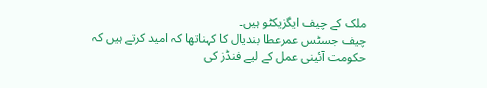ملک کے چیف ایگزیکٹو ہیں۔
چیف جسٹس عمرعطا بندیال کا کہناتھا کہ امید کرتے ہیں کہ حکومت آئینی عمل کے لیے فنڈز کی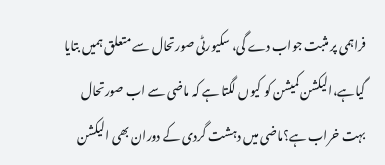فراہمی پر مثبت جواب دے گی، سکیورٹی صورتحال سے متعلق ہمیں بتایا گیاہے،الیکشن کمیشن کو کیوں لگتا ہے کہ ماضی سے اب صورتحال بہت خراب ہے؟ماضی میں دہشت گردی کے دوران بھی الیکشن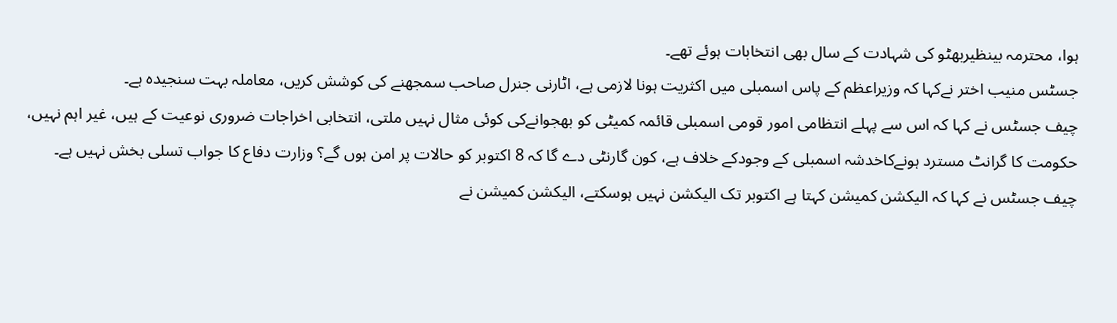ہوا، محترمہ بینظیربھٹو کی شہادت کے سال بھی انتخابات ہوئے تھے۔
جسٹس منیب اختر نےکہا کہ وزیراعظم کے پاس اسمبلی میں اکثریت ہونا لازمی ہے، اٹارنی جنرل صاحب سمجھنے کی کوشش کریں، معاملہ بہت سنجیدہ ہے۔
چیف جسٹس نے کہا کہ اس سے پہلے انتظامی امور قومی اسمبلی قائمہ کمیٹی کو بھجوانےکی کوئی مثال نہیں ملتی، انتخابی اخراجات ضروری نوعیت کے ہیں، غیر اہم نہیں، حکومت کا گرانٹ مسترد ہونےکاخدشہ اسمبلی کے وجودکے خلاف ہے، کون گارنٹی دے گا کہ 8 اکتوبر کو حالات پر امن ہوں گے؟ وزارت دفاع کا جواب تسلی بخش نہیں ہے۔
چیف جسٹس نے کہا کہ الیکشن کمیشن کہتا ہے اکتوبر تک الیکشن نہیں ہوسکتے، الیکشن کمیشن نے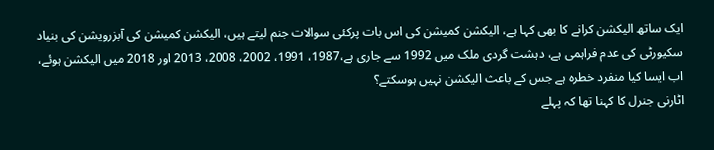ایک ساتھ الیکشن کرانے کا بھی کہا ہے، الیکشن کمیشن کی اس بات پرکئی سوالات جنم لیتے ہیں، الیکشن کمیشن کی آبزرویشن کی بنیاد سکیورٹی کی عدم فراہمی ہے، دہشت گردی ملک میں 1992 سے جاری ہے،1987، 1991، 2002، 2008، 2013 اور 2018 میں الیکشن ہوئے، اب ایسا کیا منفرد خطرہ ہے جس کے باعث الیکشن نہیں ہوسکتے؟
اٹارنی جنرل کا کہنا تھا کہ پہلے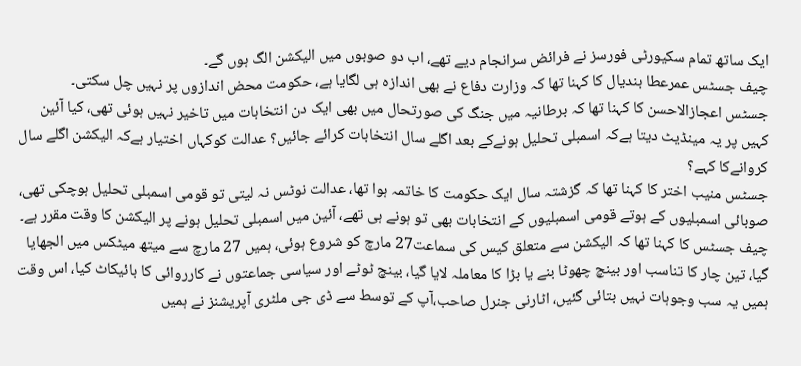ایک ساتھ تمام سکیورٹی فورسز نے فرائض سرانجام دیے تھے، اب دو صوبوں میں الیکشن الگ ہوں گے۔
چیف جسٹس عمرعطا بندیال کا کہنا تھا کہ وزارت دفاع نے بھی اندازہ ہی لگایا ہے، حکومت محض اندازوں پر نہیں چل سکتی۔
جسٹس اعجازالاحسن کا کہنا تھا کہ برطانیہ میں جنگ کی صورتحال میں بھی ایک دن انتخابات میں تاخیر نہیں ہوئی تھی، کیا آئین کہیں پر یہ مینڈیٹ دیتا ہےکہ اسمبلی تحلیل ہونےکے بعد اگلے سال انتخابات کرائے جائیں؟ عدالت کوکہاں اختیار ہےکہ الیکشن اگلے سال کروانےکا کہے؟
جسٹس منیب اختر کا کہنا تھا کہ گزشتہ سال ایک حکومت کا خاتمہ ہوا تھا، عدالت نوٹس نہ لیتی تو قومی اسمبلی تحلیل ہوچکی تھی، صوبائی اسمبلیوں کے ہوتے قومی اسمبلیوں کے انتخابات بھی تو ہونے ہی تھے، آئین میں اسمبلی تحلیل ہونے پر الیکشن کا وقت مقرر ہے۔
چیف جسٹس کا کہنا تھا کہ الیکشن سے متعلق کیس کی سماعت27 مارچ کو شروع ہوئی، ہمیں 27 مارچ سے میتھ میٹکس میں الجھایا گیا، تین چار کا تناسب اور بینچ چھوٹا بنے یا بڑا کا معاملہ لایا گیا، بینچ ٹوٹے اور سیاسی جماعتوں نے کارروائی کا بائیکاٹ کیا، اس وقت ہمیں یہ سب وجوہات نہیں بتائی گئیں، اٹارنی جنرل صاحب،آپ کے توسط سے ڈی جی ملٹری آپریشنز نے ہمیں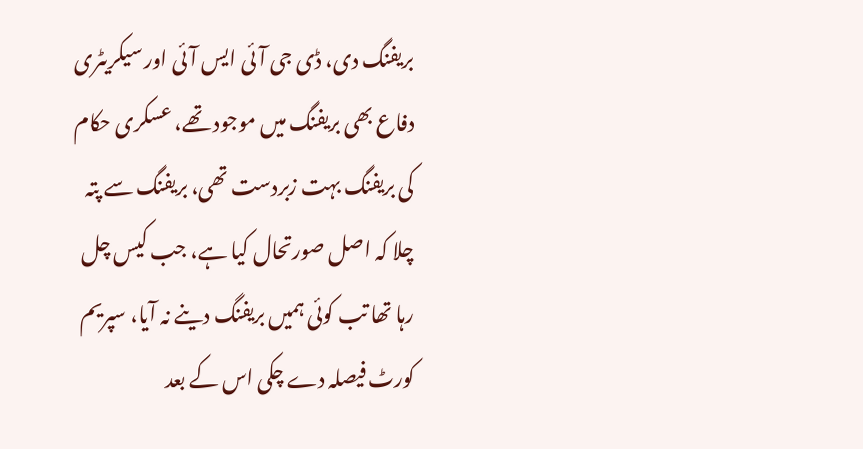بریفنگ دی، ڈی جی آئی ایس آئی اور سیکریٹری دفاع بھی بریفنگ میں موجود تھے، عسکری حکام کی بریفنگ بہت زبردست تھی، بریفنگ سے پتہ چلا کہ اصل صورتحال کیا ہے، جب کیس چل رہا تھا تب کوئی ہمیں بریفنگ دینے نہ آیا، سپریم کورٹ فیصلہ دے چکی اس کے بعد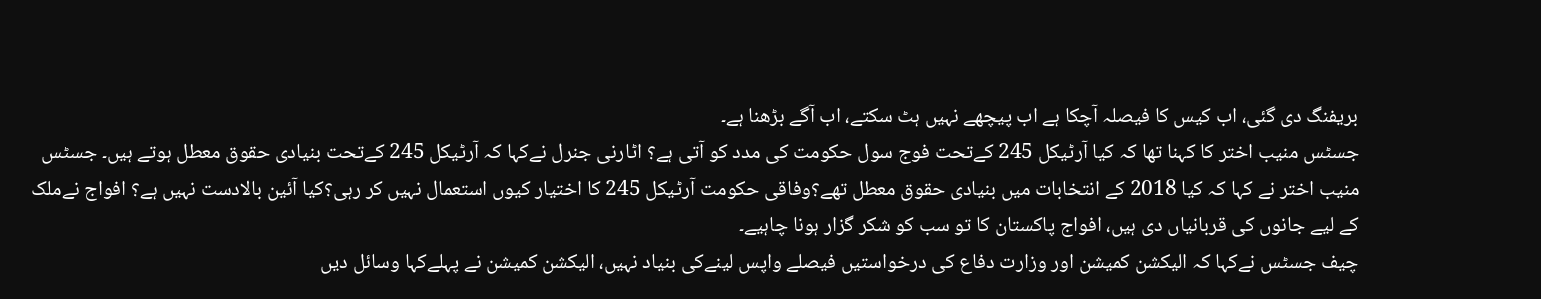بریفنگ دی گئی، اب کیس کا فیصلہ آچکا ہے اب پیچھے نہیں ہٹ سکتے، اب آگے بڑھنا ہے۔
جسٹس منیب اختر کا کہنا تھا کہ کیا آرٹیکل 245 کےتحت فوج سول حکومت کی مدد کو آتی ہے؟ اٹارنی جنرل نےکہا کہ آرٹیکل 245 کےتحت بنیادی حقوق معطل ہوتے ہیں۔ جسٹس منیب اختر نے کہا کہ کیا 2018 کے انتخابات میں بنیادی حقوق معطل تھے؟وفاقی حکومت آرٹیکل 245 کا اختیار کیوں استعمال نہیں کر رہی؟کیا آئین بالادست نہیں ہے؟ افواج نےملک کے لیے جانوں کی قربانیاں دی ہیں، افواج پاکستان کا تو سب کو شکر گزار ہونا چاہیے۔
چیف جسٹس نےکہا کہ الیکشن کمیشن اور وزارت دفاع کی درخواستیں فیصلے واپس لینےکی بنیاد نہیں، الیکشن کمیشن نے پہلےکہا وسائل دیں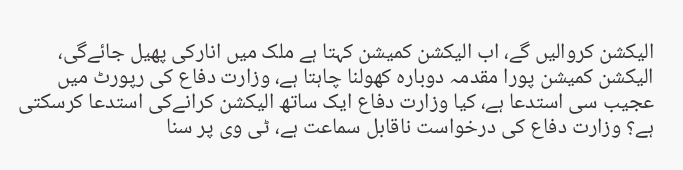الیکشن کروالیں گے، اب الیکشن کمیشن کہتا ہے ملک میں انارکی پھیل جائےگی، الیکشن کمیشن پورا مقدمہ دوبارہ کھولنا چاہتا ہے، وزارت دفاع کی رپورٹ میں عجیب سی استدعا ہے، کیا وزارت دفاع ایک ساتھ الیکشن کرانےکی استدعا کرسکتی ہے؟ وزارت دفاع کی درخواست ناقابل سماعت ہے، ٹی وی پر سنا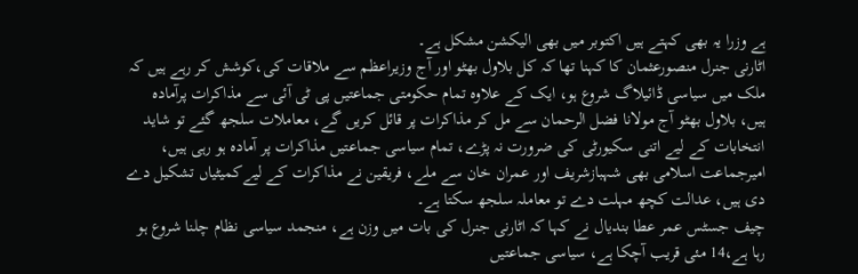ہے وزرا یہ بھی کہتے ہیں اکتوبر میں بھی الیکشن مشکل ہے۔
اٹارنی جنرل منصورعثمان کا کہنا تھا کہ کل بلاول بھٹو اور آج وزیراعظم سے ملاقات کی،کوشش کر رہے ہیں کہ ملک میں سیاسی ڈائیلاگ شروع ہو، ایک کے علاوہ تمام حکومتی جماعتیں پی ٹی آئی سے مذاکرات پرآمادہ ہیں، بلاول بھٹو آج مولانا فضل الرحمان سے مل کر مذاکرات پر قائل کریں گے، معاملات سلجھ گئے تو شاید انتخابات کے لیے اتنی سکیورٹی کی ضرورت نہ پڑے، تمام سیاسی جماعتیں مذاکرات پر آمادہ ہو رہی ہیں، امیرجماعت اسلامی بھی شہبازشریف اور عمران خان سے ملے، فریقین نے مذاکرات کے لیےکمیٹیاں تشکیل دے دی ہیں، عدالت کچھ مہلت دے تو معاملہ سلجھ سکتا ہے۔
چیف جسٹس عمر عطا بندیال نے کہا کہ اٹارنی جنرل کی بات میں وزن ہے، منجمد سیاسی نظام چلنا شروع ہو رہا ہے،14 مئی قریب آچکا ہے، سیاسی جماعتیں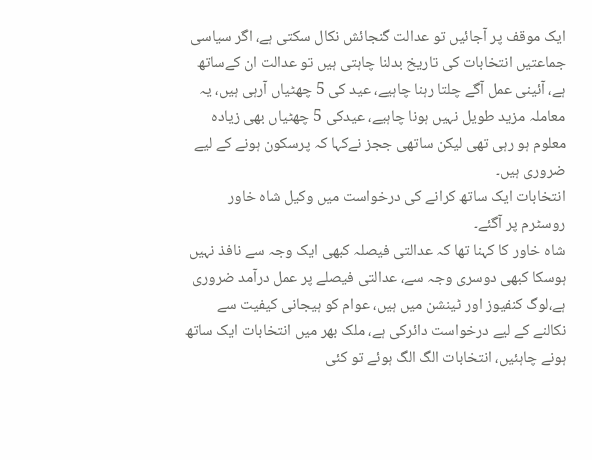ایک موقف پر آجائیں تو عدالت گنجائش نکال سکتی ہے، اگر سیاسی جماعتیں انتخابات کی تاریخ بدلنا چاہتی ہیں تو عدالت ان کےساتھ ہے، آئینی عمل آگے چلتا رہنا چاہیے، عید کی 5 چھٹیاں آرہی ہیں، یہ معاملہ مزید طویل نہیں ہونا چاہیے، عیدکی 5 چھٹیاں بھی زیادہ معلوم ہو رہی تھی لیکن ساتھی ججز نےکہا کہ پرسکون ہونے کے لیے ضروری ہیں۔
انتخابات ایک ساتھ کرانے کی درخواست میں وکیل شاہ خاور روسٹرم پر آگئے۔
شاہ خاور کا کہنا تھا کہ عدالتی فیصلہ کبھی ایک وجہ سے نافذ نہیں ہوسکا کبھی دوسری وجہ سے، عدالتی فیصلے پر عمل درآمد ضروری ہے،لوگ کنفیوز اور ٹینشن میں ہیں، عوام کو ہیجانی کیفیت سے نکالنے کے لیے درخواست دائرکی ہے، ملک بھر میں انتخابات ایک ساتھ ہونے چاہئیں، انتخابات الگ الگ ہوئے تو کئی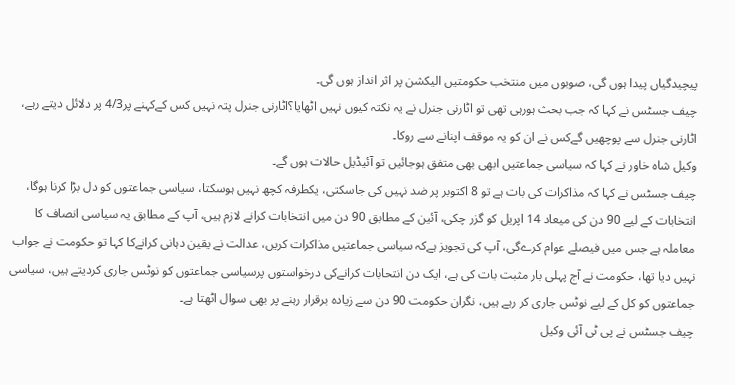پیچیدگیاں پیدا ہوں گی، صوبوں میں منتخب حکومتیں الیکشن پر اثر انداز ہوں گی۔
چیف جسٹس نے کہا کہ جب بحث ہورہی تھی تو اٹارنی جنرل نے یہ نکتہ کیوں نہیں اٹھایا؟اٹارنی جنرل پتہ نہیں کس کےکہنے پر4/3 پر دلائل دیتے رہے، اٹارنی جنرل سے پوچھیں گےکس نے ان کو یہ موقف اپنانے سے روکا۔
وکیل شاہ خاور نے کہا کہ سیاسی جماعتیں ابھی بھی متفق ہوجائیں تو آئیڈیل حالات ہوں گے۔
چیف جسٹس نے کہا کہ مذاکرات کی بات ہے تو 8 اکتوبر پر ضد نہیں کی جاسکتی، یکطرفہ کچھ نہیں ہوسکتا، سیاسی جماعتوں کو دل بڑا کرنا ہوگا، انتخابات کے لیے 90 دن کی میعاد 14 اپریل کو گزر چکی، آئین کے مطابق 90 دن میں انتخابات کرانے لازم ہیں، آپ کے مطابق یہ سیاسی انصاف کا معاملہ ہے جس میں فیصلے عوام کرےگی، آپ کی تجویز ہےکہ سیاسی جماعتیں مذاکرات کریں، عدالت نے یقین دہانی کرانےکا کہا تو حکومت نے جواب نہیں دیا تھا، حکومت نے آج پہلی بار مثبت بات کی ہے، ایک دن انتحابات کرانےکی درخواستوں پرسیاسی جماعتوں کو نوٹس جاری کردیتے ہیں، سیاسی جماعتوں کو کل کے لیے نوٹس جاری کر رہے ہیں، نگران حکومت 90 دن سے زیادہ برقرار رہنے پر بھی سوال اٹھتا ہے۔
چیف جسٹس نے پی ٹی آئی وکیل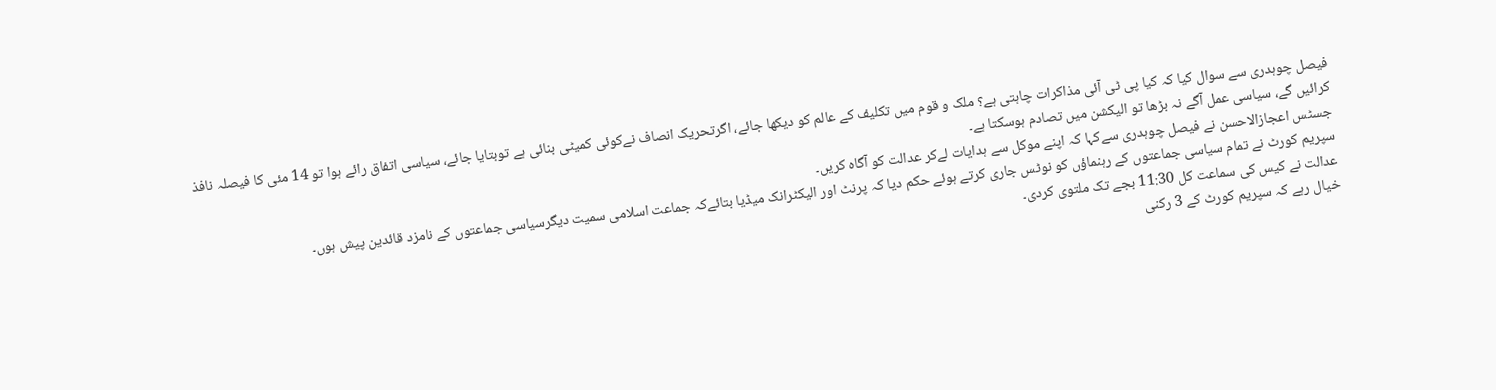فیصل چوہدری سے سوال کیا کہ کیا پی ٹی آئی مذاکرات چاہتی ہے؟ ملک و قوم میں تکلیف کے عالم کو دیکھا جائے، اگرتحریک انصاف نےکوئی کمیٹی بنائی ہے توبتایا جائے، سیاسی اتفاق رائے ہوا تو 14 مئی کا فیصلہ نافذ کرائیں گے، سیاسی عمل آگے نہ بڑھا تو الیکشن میں تصادم ہوسکتا ہے۔
جسٹس اعجازالاحسن نے فیصل چوہدری سےکہا کہ اپنے موکل سے ہدایات لےکر عدالت کو آگاہ کریں۔
سپریم کورٹ نے تمام سیاسی جماعتوں کے رہنماؤں کو نوٹس جاری کرتے ہوئے حکم دیا کہ پرنٹ اور الیکٹرانک میڈیا بتائےکہ جماعت اسلامی سمیت دیگرسیاسی جماعتوں کے نامزد قائدین پیش ہوں۔
عدالت نے کیس کی سماعت کل 11:30 بجے تک ملتوی کردی۔
خیال رہے کہ سپریم کورٹ کے 3 رکنی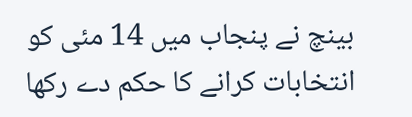بینچ نے پنجاب میں 14 مئی کو انتخابات کرانے کا حکم دے رکھا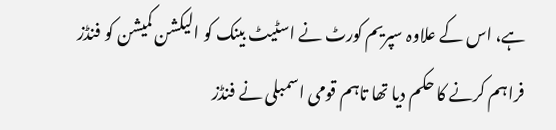ہے، اس کے علاوہ سپریم کورٹ نے اسٹیٹ بینک کو الیکشن کمیشن کو فنڈز فراہم کرنے کا حکم دیا تھا تاہم قومی اسمبلی نے فنڈز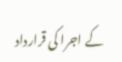کے اجرا کی قرارداد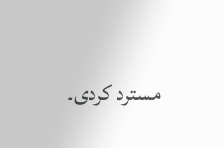مسترد کردی۔